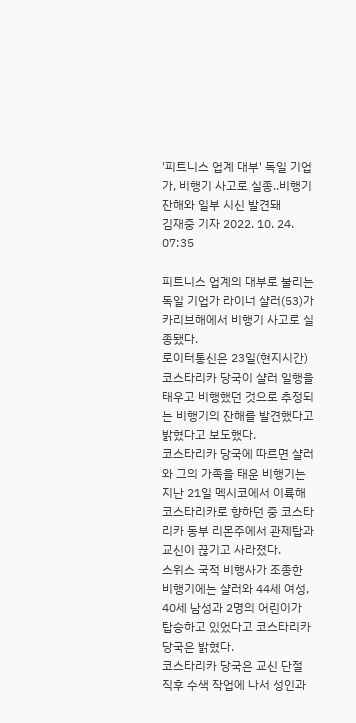'피트니스 업계 대부' 독일 기업가, 비행기 사고로 실종..비행기 잔해와 일부 시신 발견돼
김재중 기자 2022. 10. 24. 07:35

피트니스 업계의 대부로 불리는 독일 기업가 라이너 샬러(53)가 카리브해에서 비행기 사고로 실종됐다.
로이터통신은 23일(현지시간) 코스타리카 당국이 샬러 일행을 태우고 비행했던 것으로 추정되는 비행기의 잔해를 발견했다고 밝혔다고 보도했다.
코스타리카 당국에 따르면 샬러와 그의 가족을 태운 비행기는 지난 21일 멕시코에서 이륙해 코스타리카로 향하던 중 코스타리카 동부 리몬주에서 관제탑과 교신이 끊기고 사라졌다.
스위스 국적 비행사가 조종한 비행기에는 샬러와 44세 여성, 40세 남성과 2명의 어린이가 탑승하고 있었다고 코스타리카 당국은 밝혔다.
코스타리카 당국은 교신 단절 직후 수색 작업에 나서 성인과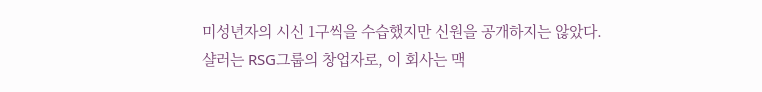미성년자의 시신 1구씩을 수습했지만 신원을 공개하지는 않았다.
샬러는 RSG그룹의 창업자로, 이 회사는 맥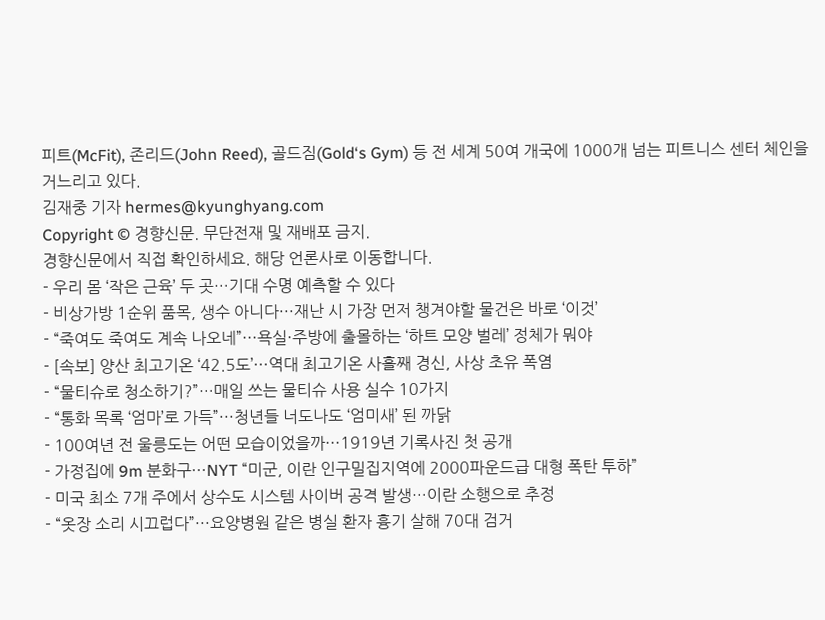피트(McFit), 존리드(John Reed), 골드짐(Gold‘s Gym) 등 전 세계 50여 개국에 1000개 넘는 피트니스 센터 체인을 거느리고 있다.
김재중 기자 hermes@kyunghyang.com
Copyright © 경향신문. 무단전재 및 재배포 금지.
경향신문에서 직접 확인하세요. 해당 언론사로 이동합니다.
- 우리 몸 ‘작은 근육’ 두 곳…기대 수명 예측할 수 있다
- 비상가방 1순위 품목, 생수 아니다···재난 시 가장 먼저 챙겨야할 물건은 바로 ‘이것’
- “죽여도 죽여도 계속 나오네”···욕실·주방에 출몰하는 ‘하트 모양 벌레’ 정체가 뭐야
- [속보] 양산 최고기온 ‘42.5도’···역대 최고기온 사흘째 경신, 사상 초유 폭염
- “물티슈로 청소하기?”…매일 쓰는 물티슈 사용 실수 10가지
- “통화 목록 ‘엄마’로 가득”···청년들 너도나도 ‘엄미새’ 된 까닭
- 100여년 전 울릉도는 어떤 모습이었을까···1919년 기록사진 첫 공개
- 가정집에 9m 분화구···NYT “미군, 이란 인구밀집지역에 2000파운드급 대형 폭탄 투하”
- 미국 최소 7개 주에서 상수도 시스템 사이버 공격 발생…이란 소행으로 추정
- “옷장 소리 시끄럽다”···요양병원 같은 병실 환자 흉기 살해 70대 검거